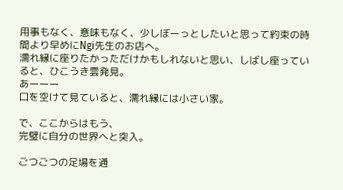用事もなく、意味もなく、少しぼーっとしたいと思って約束の時間より早めにNgi先生のお店へ。
濡れ縁に座りたかっただけかもしれないと思い、しばし座っていると、ひこうき雲発見。
あーーー
口を空けて見ていると、濡れ縁には小さい家。

で、ここからはもう、
完璧に自分の世界へと突入。

ごつごつの足場を通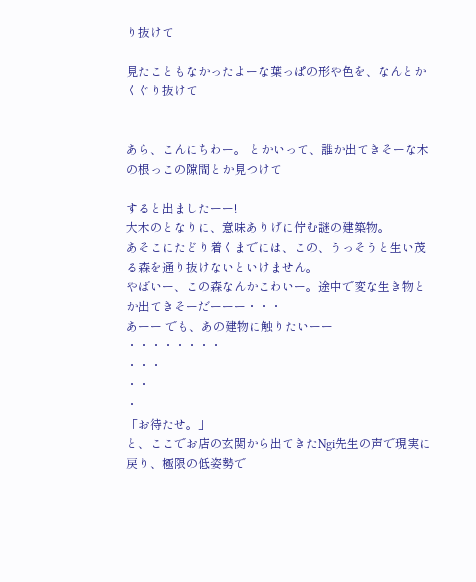り抜けて

見たこともなかったよーな葉っぱの形や色を、なんとかくぐり抜けて


あら、こんにちわー。 とかいって、誰か出てきそーな木の根っこの隙間とか見つけて

すると出ましたーー!
大木のとなりに、意味ありげに佇む謎の建築物。
あそこにたどり着くまでには、この、うっそうと生い茂る森を通り抜けないといけません。
やばいー、この森なんかこわいー。途中で変な生き物とか出てきそーだーーー・・・
あーー でも、あの建物に触りたいーー
・・・・・・・・
・・・
・・
・
「お待たせ。」
と、ここでお店の玄関から出てきたNgi先生の声で現実に戻り、極限の低姿勢で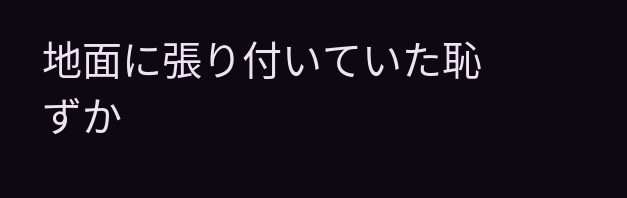地面に張り付いていた恥ずか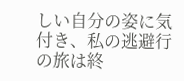しい自分の姿に気付き、私の逃避行の旅は終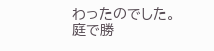わったのでした。
庭で勝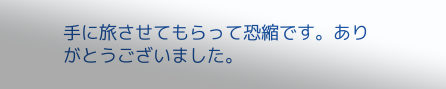手に旅させてもらって恐縮です。ありがとうございました。